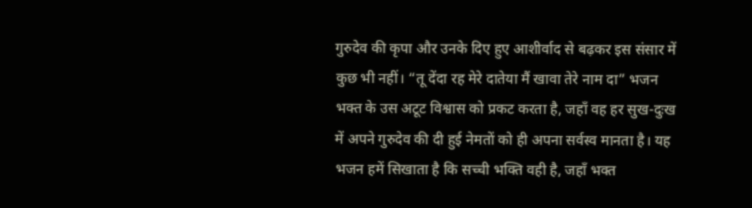गुरुदेव की कृपा और उनके दिए हुए आशीर्वाद से बढ़कर इस संसार में कुछ भी नहीं। “तू देंदा रह मेरे दातेया मैं खावा तेरे नाम दा” भजन भक्त के उस अटूट विश्वास को प्रकट करता है, जहाँ वह हर सुख-दुःख में अपने गुरुदेव की दी हुई नेमतों को ही अपना सर्वस्व मानता है। यह भजन हमें सिखाता है कि सच्ची भक्ति वही है, जहाँ भक्त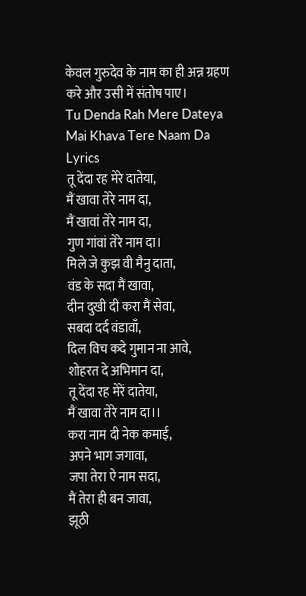केवल गुरुदेव के नाम का ही अन्न ग्रहण करे और उसी में संतोष पाए।
Tu Denda Rah Mere Dateya Mai Khava Tere Naam Da Lyrics
तू देंदा रह मेरे दातेया,
मैं खावा तेरे नाम दा,
मैं खावां तेरे नाम दा,
गुण गांवां तेरे नाम दा।
मिले जे कुझ वी मैनु दाता,
वंड के सदा मैं खावा,
दीन दुखी दी करा मैं सेवा,
सबदा दर्द वंडावाँ,
दिल विच कदे गुमान ना आवे,
शोहरत दे अभिमान दा,
तू देंदा रह मेरें दातेया,
मैं खावा तेरे नाम दा।।
करा नाम दी नेक कमाई,
अपने भाग जगावा,
जपा तेरा ऐ नाम सदा,
मैं तेरा ही बन जावा,
झूठी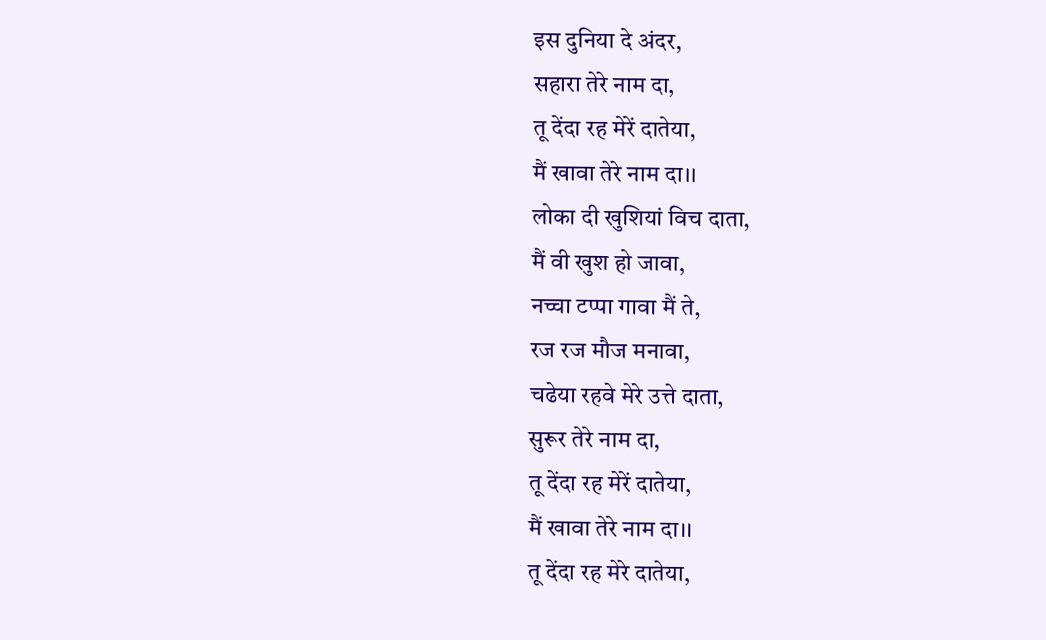इस दुनिया दे अंदर,
सहारा तेरे नाम दा,
तू देंदा रह मेरें दातेया,
मैं खावा तेरे नाम दा।।
लोका दी खुशियां विच दाता,
मैं वी खुश हो जावा,
नच्चा टप्पा गावा मैं ते,
रज रज मौज मनावा,
चढेया रहवे मेरे उत्ते दाता,
सुरूर तेरे नाम दा,
तू देंदा रह मेरें दातेया,
मैं खावा तेरे नाम दा।।
तू देंदा रह मेरे दातेया,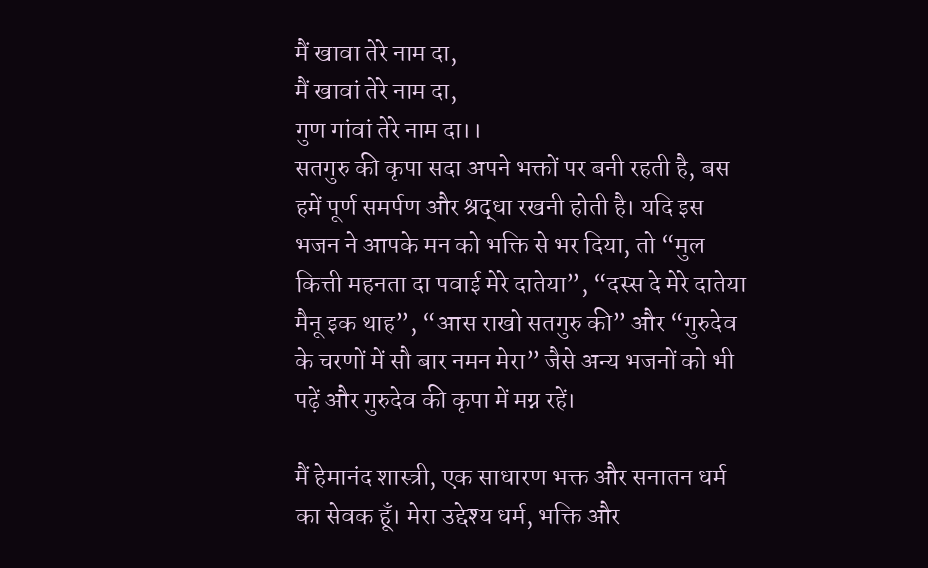मैं खावा तेरे नाम दा,
मैं खावां तेरे नाम दा,
गुण गांवां तेरे नाम दा।।
सतगुरु की कृपा सदा अपने भक्तों पर बनी रहती है, बस हमें पूर्ण समर्पण और श्रद्धा रखनी होती है। यदि इस भजन ने आपके मन को भक्ति से भर दिया, तो “मुल कित्ती महनता दा पवाई मेरे दातेया”, “दस्स दे मेरे दातेया मैनू इक थाह”, “आस राखो सतगुरु की” और “गुरुदेव के चरणों में सौ बार नमन मेरा” जैसे अन्य भजनों को भी पढ़ें और गुरुदेव की कृपा में मग्न रहें।

मैं हेमानंद शास्त्री, एक साधारण भक्त और सनातन धर्म का सेवक हूँ। मेरा उद्देश्य धर्म, भक्ति और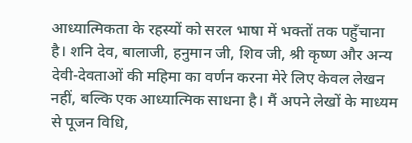आध्यात्मिकता के रहस्यों को सरल भाषा में भक्तों तक पहुँचाना है। शनि देव, बालाजी, हनुमान जी, शिव जी, श्री कृष्ण और अन्य देवी-देवताओं की महिमा का वर्णन करना मेरे लिए केवल लेखन नहीं, बल्कि एक आध्यात्मिक साधना है। मैं अपने लेखों के माध्यम से पूजन विधि,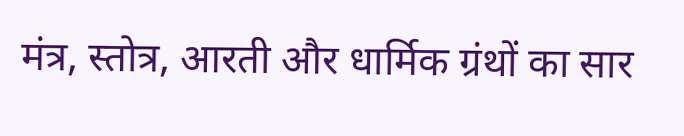मंत्र, स्तोत्र, आरती और धार्मिक ग्रंथों का सार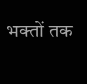भक्तों तक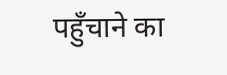पहुँचाने का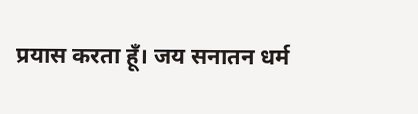प्रयास करता हूँ। जय सनातन धर्म